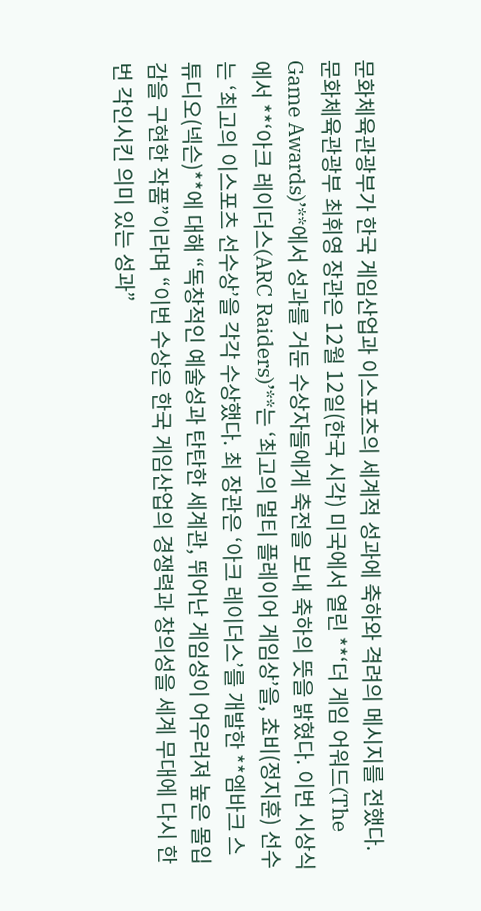문화체육관광부가 한국 게임산업과 이스포츠의 세계적 성과에 축하와 격려의 메시지를 전했다. 문화체육관광부 최휘영 장관은 12월 12일(한국 시각) 미국에서 열린 **‘더 게임 어워드(The Game Awards)’**에서 성과를 거둔 수상자들에게 축전을 보내 축하의 뜻을 밝혔다. 이번 시상식에서 **‘아크 레이더스(ARC Raiders)’**는 ‘최고의 멀티 플레이어 게임상’을, 쵸비(정지훈) 선수는 ‘최고의 이스포츠 선수상’을 각각 수상했다. 최 장관은 ‘아크 레이더스’를 개발한 **엠바크 스튜디오(넥슨)**에 대해 “독창적인 예술성과 탄탄한 세계관, 뛰어난 게임성이 어우러져 높은 몰입감을 구현한 작품”이라며 “이번 수상은 한국 게임산업의 경쟁력과 창의성을 세계 무대에 다시 한번 각인시킨 의미 있는 성과”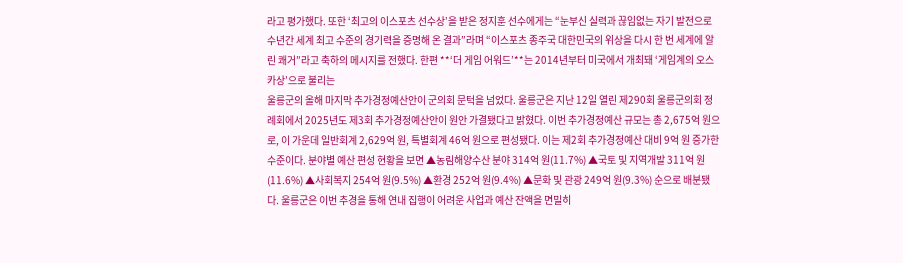라고 평가했다. 또한 ‘최고의 이스포츠 선수상’을 받은 정지훈 선수에게는 “눈부신 실력과 끊임없는 자기 발전으로 수년간 세계 최고 수준의 경기력을 증명해 온 결과”라며 “이스포츠 종주국 대한민국의 위상을 다시 한 번 세계에 알린 쾌거”라고 축하의 메시지를 전했다. 한편 **‘더 게임 어워드’**는 2014년부터 미국에서 개최돼 ‘게임계의 오스카상’으로 불리는
울릉군의 올해 마지막 추가경정예산안이 군의회 문턱을 넘었다. 울릉군은 지난 12일 열린 제290회 울릉군의회 정례회에서 2025년도 제3회 추가경정예산안이 원안 가결됐다고 밝혔다. 이번 추가경정예산 규모는 총 2,675억 원으로, 이 가운데 일반회계 2,629억 원, 특별회계 46억 원으로 편성됐다. 이는 제2회 추가경정예산 대비 9억 원 증가한 수준이다. 분야별 예산 편성 현황을 보면 ▲농림해양수산 분야 314억 원(11.7%) ▲국토 및 지역개발 311억 원(11.6%) ▲사회복지 254억 원(9.5%) ▲환경 252억 원(9.4%) ▲문화 및 관광 249억 원(9.3%) 순으로 배분됐다. 울릉군은 이번 추경을 통해 연내 집행이 어려운 사업과 예산 잔액을 면밀히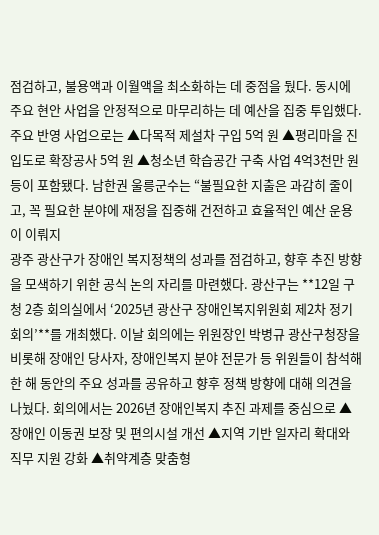점검하고, 불용액과 이월액을 최소화하는 데 중점을 뒀다. 동시에 주요 현안 사업을 안정적으로 마무리하는 데 예산을 집중 투입했다. 주요 반영 사업으로는 ▲다목적 제설차 구입 5억 원 ▲평리마을 진입도로 확장공사 5억 원 ▲청소년 학습공간 구축 사업 4억3천만 원 등이 포함됐다. 남한권 울릉군수는 “불필요한 지출은 과감히 줄이고, 꼭 필요한 분야에 재정을 집중해 건전하고 효율적인 예산 운용이 이뤄지
광주 광산구가 장애인 복지정책의 성과를 점검하고, 향후 추진 방향을 모색하기 위한 공식 논의 자리를 마련했다. 광산구는 **12일 구청 2층 회의실에서 ‘2025년 광산구 장애인복지위원회 제2차 정기회의’**를 개최했다. 이날 회의에는 위원장인 박병규 광산구청장을 비롯해 장애인 당사자, 장애인복지 분야 전문가 등 위원들이 참석해 한 해 동안의 주요 성과를 공유하고 향후 정책 방향에 대해 의견을 나눴다. 회의에서는 2026년 장애인복지 추진 과제를 중심으로 ▲장애인 이동권 보장 및 편의시설 개선 ▲지역 기반 일자리 확대와 직무 지원 강화 ▲취약계층 맞춤형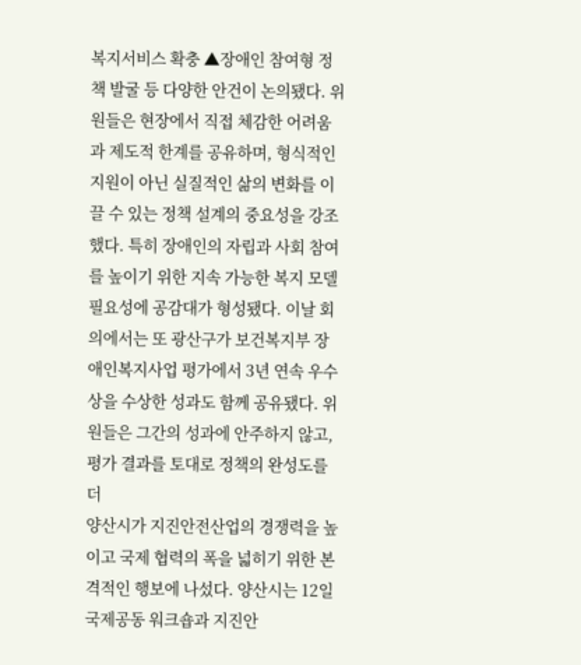복지서비스 확충 ▲장애인 참여형 정책 발굴 등 다양한 안건이 논의됐다. 위원들은 현장에서 직접 체감한 어려움과 제도적 한계를 공유하며, 형식적인 지원이 아닌 실질적인 삶의 변화를 이끌 수 있는 정책 설계의 중요성을 강조했다. 특히 장애인의 자립과 사회 참여를 높이기 위한 지속 가능한 복지 모델 필요성에 공감대가 형성됐다. 이날 회의에서는 또 광산구가 보건복지부 장애인복지사업 평가에서 3년 연속 우수상을 수상한 성과도 함께 공유됐다. 위원들은 그간의 성과에 안주하지 않고, 평가 결과를 토대로 정책의 완성도를 더
양산시가 지진안전산업의 경쟁력을 높이고 국제 협력의 폭을 넓히기 위한 본격적인 행보에 나섰다. 양산시는 12일 국제공동 워크숍과 지진안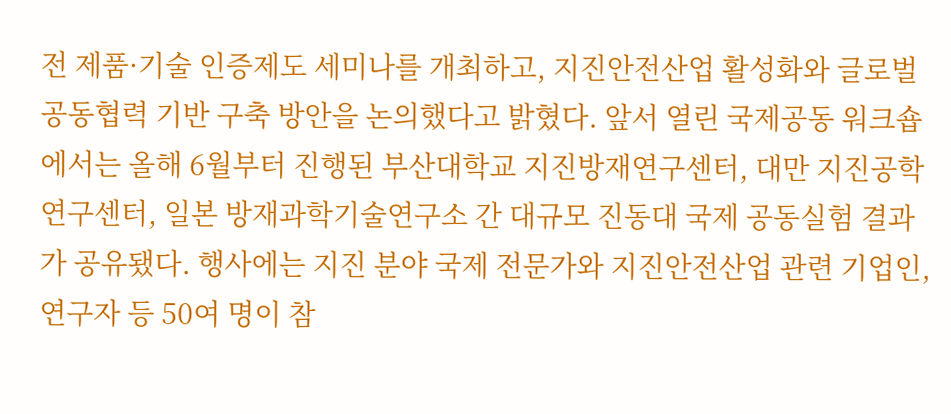전 제품·기술 인증제도 세미나를 개최하고, 지진안전산업 활성화와 글로벌 공동협력 기반 구축 방안을 논의했다고 밝혔다. 앞서 열린 국제공동 워크숍에서는 올해 6월부터 진행된 부산대학교 지진방재연구센터, 대만 지진공학연구센터, 일본 방재과학기술연구소 간 대규모 진동대 국제 공동실험 결과가 공유됐다. 행사에는 지진 분야 국제 전문가와 지진안전산업 관련 기업인, 연구자 등 50여 명이 참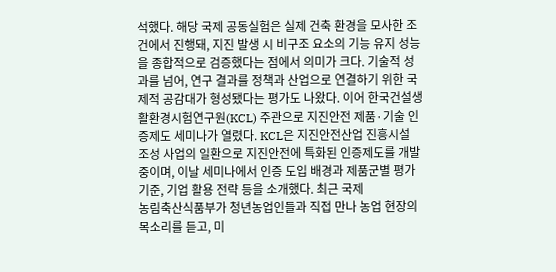석했다. 해당 국제 공동실험은 실제 건축 환경을 모사한 조건에서 진행돼, 지진 발생 시 비구조 요소의 기능 유지 성능을 종합적으로 검증했다는 점에서 의미가 크다. 기술적 성과를 넘어, 연구 결과를 정책과 산업으로 연결하기 위한 국제적 공감대가 형성됐다는 평가도 나왔다. 이어 한국건설생활환경시험연구원(KCL) 주관으로 지진안전 제품·기술 인증제도 세미나가 열렸다. KCL은 지진안전산업 진흥시설 조성 사업의 일환으로 지진안전에 특화된 인증제도를 개발 중이며, 이날 세미나에서 인증 도입 배경과 제품군별 평가 기준, 기업 활용 전략 등을 소개했다. 최근 국제
농림축산식품부가 청년농업인들과 직접 만나 농업 현장의 목소리를 듣고, 미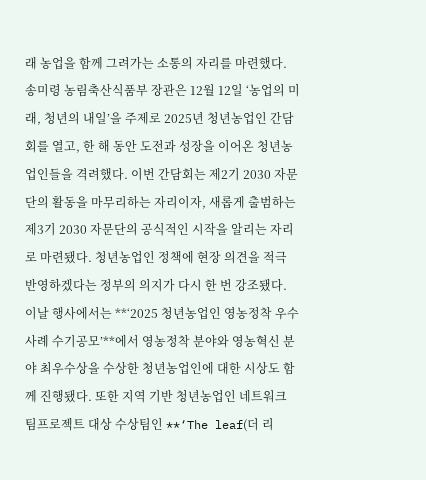래 농업을 함께 그려가는 소통의 자리를 마련했다. 송미령 농림축산식품부 장관은 12월 12일 ‘농업의 미래, 청년의 내일’을 주제로 2025년 청년농업인 간담회를 열고, 한 해 동안 도전과 성장을 이어온 청년농업인들을 격려했다. 이번 간담회는 제2기 2030 자문단의 활동을 마무리하는 자리이자, 새롭게 출범하는 제3기 2030 자문단의 공식적인 시작을 알리는 자리로 마련됐다. 청년농업인 정책에 현장 의견을 적극 반영하겠다는 정부의 의지가 다시 한 번 강조됐다. 이날 행사에서는 **‘2025 청년농업인 영농정착 우수사례 수기공모’**에서 영농정착 분야와 영농혁신 분야 최우수상을 수상한 청년농업인에 대한 시상도 함께 진행됐다. 또한 지역 기반 청년농업인 네트워크 팀프로젝트 대상 수상팀인 **‘The leaf(더 리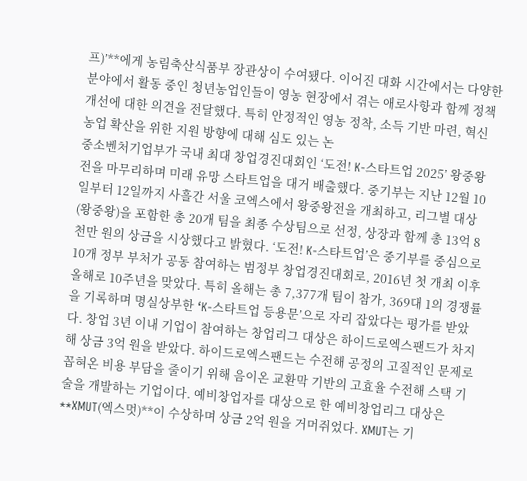프)’**에게 농림축산식품부 장관상이 수여됐다. 이어진 대화 시간에서는 다양한 분야에서 활동 중인 청년농업인들이 영농 현장에서 겪는 애로사항과 함께 정책 개선에 대한 의견을 전달했다. 특히 안정적인 영농 정착, 소득 기반 마련, 혁신 농업 확산을 위한 지원 방향에 대해 심도 있는 논
중소벤처기업부가 국내 최대 창업경진대회인 ‘도전! K-스타트업 2025’ 왕중왕전을 마무리하며 미래 유망 스타트업을 대거 배출했다. 중기부는 지난 12월 10일부터 12일까지 사흘간 서울 코엑스에서 왕중왕전을 개최하고, 리그별 대상(왕중왕)을 포함한 총 20개 팀을 최종 수상팀으로 선정, 상장과 함께 총 13억 8천만 원의 상금을 시상했다고 밝혔다. ‘도전! K-스타트업’은 중기부를 중심으로 10개 정부 부처가 공동 참여하는 범정부 창업경진대회로, 2016년 첫 개최 이후 올해로 10주년을 맞았다. 특히 올해는 총 7,377개 팀이 참가, 369대 1의 경쟁률을 기록하며 명실상부한 ‘K-스타트업 등용문’으로 자리 잡았다는 평가를 받았다. 창업 3년 이내 기업이 참여하는 창업리그 대상은 하이드로엑스팬드가 차지해 상금 3억 원을 받았다. 하이드로엑스팬드는 수전해 공정의 고질적인 문제로 꼽혀온 비용 부담을 줄이기 위해 음이온 교환막 기반의 고효율 수전해 스택 기술을 개발하는 기업이다. 예비창업자를 대상으로 한 예비창업리그 대상은 **XMUT(엑스멋)**이 수상하며 상금 2억 원을 거머쥐었다. XMUT는 기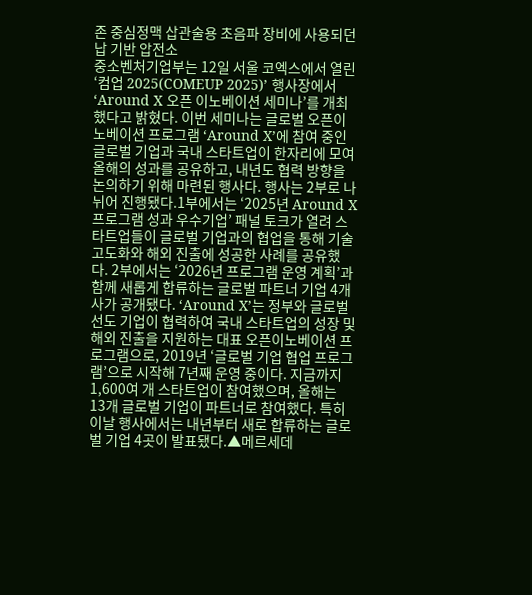존 중심정맥 삽관술용 초음파 장비에 사용되던 납 기반 압전소
중소벤처기업부는 12일 서울 코엑스에서 열린 ‘컴업 2025(COMEUP 2025)’ 행사장에서 ‘Around X 오픈 이노베이션 세미나’를 개최했다고 밝혔다. 이번 세미나는 글로벌 오픈이노베이션 프로그램 ‘Around X’에 참여 중인 글로벌 기업과 국내 스타트업이 한자리에 모여 올해의 성과를 공유하고, 내년도 협력 방향을 논의하기 위해 마련된 행사다. 행사는 2부로 나뉘어 진행됐다.1부에서는 ‘2025년 Around X 프로그램 성과 우수기업’ 패널 토크가 열려 스타트업들이 글로벌 기업과의 협업을 통해 기술 고도화와 해외 진출에 성공한 사례를 공유했다. 2부에서는 ‘2026년 프로그램 운영 계획’과 함께 새롭게 합류하는 글로벌 파트너 기업 4개사가 공개됐다. ‘Around X’는 정부와 글로벌 선도 기업이 협력하여 국내 스타트업의 성장 및 해외 진출을 지원하는 대표 오픈이노베이션 프로그램으로, 2019년 ‘글로벌 기업 협업 프로그램’으로 시작해 7년째 운영 중이다. 지금까지 1,600여 개 스타트업이 참여했으며, 올해는 13개 글로벌 기업이 파트너로 참여했다. 특히 이날 행사에서는 내년부터 새로 합류하는 글로벌 기업 4곳이 발표됐다.▲메르세데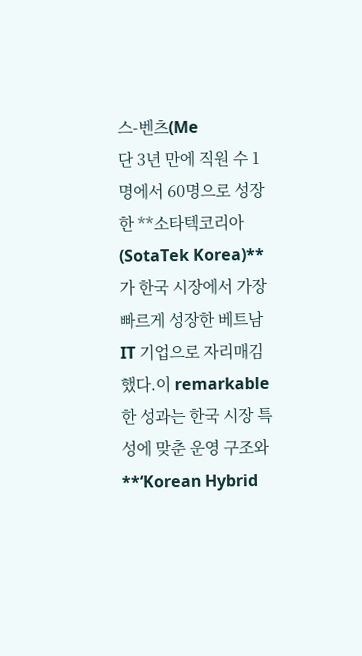스-벤츠(Me
단 3년 만에 직원 수 1명에서 60명으로 성장한 **소타텍코리아(SotaTek Korea)**가 한국 시장에서 가장 빠르게 성장한 베트남 IT 기업으로 자리매김했다.이 remarkable한 성과는 한국 시장 특성에 맞춘 운영 구조와 **‘Korean Hybrid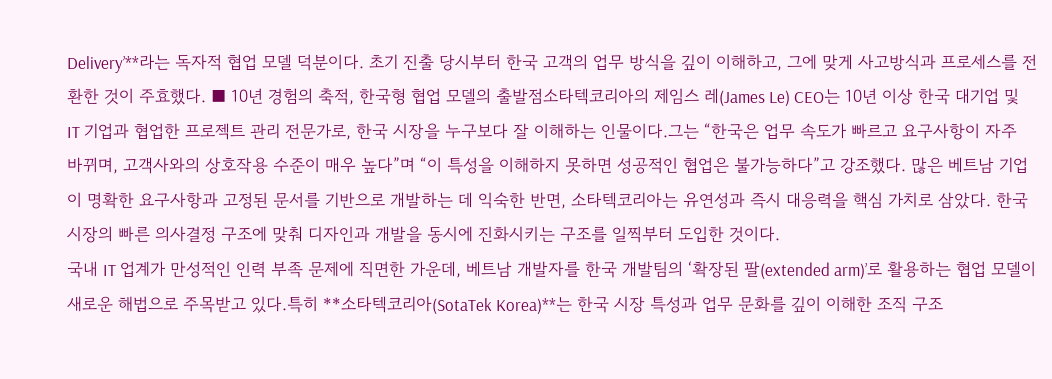Delivery’**라는 독자적 협업 모델 덕분이다. 초기 진출 당시부터 한국 고객의 업무 방식을 깊이 이해하고, 그에 맞게 사고방식과 프로세스를 전환한 것이 주효했다. ■ 10년 경험의 축적, 한국형 협업 모델의 출발점소타텍코리아의 제임스 레(James Le) CEO는 10년 이상 한국 대기업 및 IT 기업과 협업한 프로젝트 관리 전문가로, 한국 시장을 누구보다 잘 이해하는 인물이다.그는 “한국은 업무 속도가 빠르고 요구사항이 자주 바뀌며, 고객사와의 상호작용 수준이 매우 높다”며 “이 특성을 이해하지 못하면 성공적인 협업은 불가능하다”고 강조했다. 많은 베트남 기업이 명확한 요구사항과 고정된 문서를 기반으로 개발하는 데 익숙한 반면, 소타텍코리아는 유연성과 즉시 대응력을 핵심 가치로 삼았다. 한국 시장의 빠른 의사결정 구조에 맞춰 디자인과 개발을 동시에 진화시키는 구조를 일찍부터 도입한 것이다.
국내 IT 업계가 만성적인 인력 부족 문제에 직면한 가운데, 베트남 개발자를 한국 개발팀의 ‘확장된 팔(extended arm)’로 활용하는 협업 모델이 새로운 해법으로 주목받고 있다.특히 **소타텍코리아(SotaTek Korea)**는 한국 시장 특성과 업무 문화를 깊이 이해한 조직 구조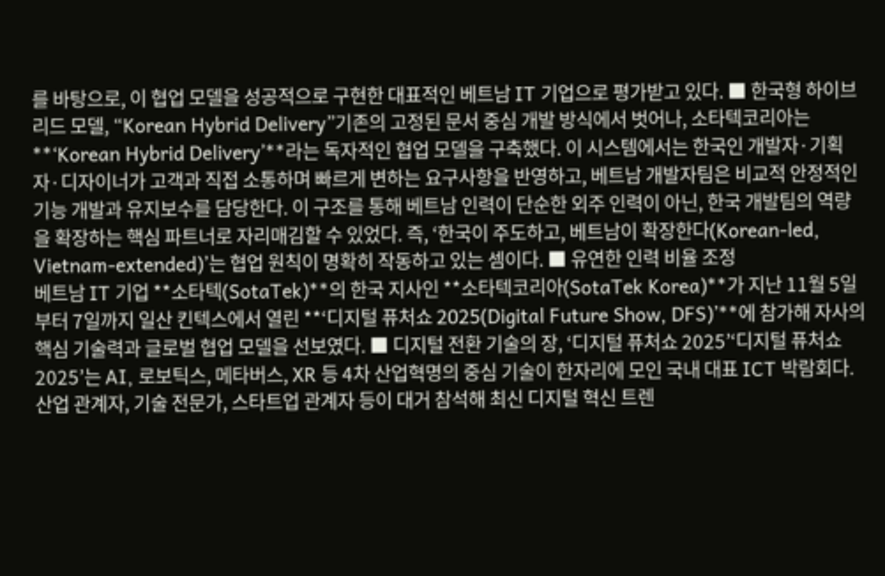를 바탕으로, 이 협업 모델을 성공적으로 구현한 대표적인 베트남 IT 기업으로 평가받고 있다. ■ 한국형 하이브리드 모델, “Korean Hybrid Delivery”기존의 고정된 문서 중심 개발 방식에서 벗어나, 소타텍코리아는 **‘Korean Hybrid Delivery’**라는 독자적인 협업 모델을 구축했다. 이 시스템에서는 한국인 개발자·기획자·디자이너가 고객과 직접 소통하며 빠르게 변하는 요구사항을 반영하고, 베트남 개발자팀은 비교적 안정적인 기능 개발과 유지보수를 담당한다. 이 구조를 통해 베트남 인력이 단순한 외주 인력이 아닌, 한국 개발팀의 역량을 확장하는 핵심 파트너로 자리매김할 수 있었다. 즉, ‘한국이 주도하고, 베트남이 확장한다(Korean-led, Vietnam-extended)’는 협업 원칙이 명확히 작동하고 있는 셈이다. ■ 유연한 인력 비율 조정
베트남 IT 기업 **소타텍(SotaTek)**의 한국 지사인 **소타텍코리아(SotaTek Korea)**가 지난 11월 5일부터 7일까지 일산 킨텍스에서 열린 **‘디지털 퓨처쇼 2025(Digital Future Show, DFS)’**에 참가해 자사의 핵심 기술력과 글로벌 협업 모델을 선보였다. ■ 디지털 전환 기술의 장, ‘디지털 퓨처쇼 2025’‘디지털 퓨처쇼 2025’는 AI, 로보틱스, 메타버스, XR 등 4차 산업혁명의 중심 기술이 한자리에 모인 국내 대표 ICT 박람회다. 산업 관계자, 기술 전문가, 스타트업 관계자 등이 대거 참석해 최신 디지털 혁신 트렌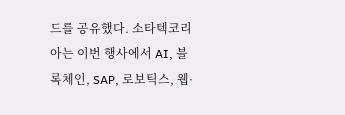드를 공유했다. 소타텍코리아는 이번 행사에서 AI, 블록체인, SAP, 로보틱스, 웹·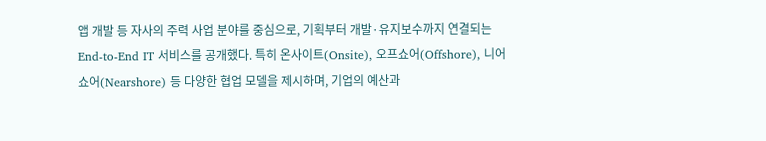앱 개발 등 자사의 주력 사업 분야를 중심으로, 기획부터 개발·유지보수까지 연결되는 End-to-End IT 서비스를 공개했다. 특히 온사이트(Onsite), 오프쇼어(Offshore), 니어쇼어(Nearshore) 등 다양한 협업 모델을 제시하며, 기업의 예산과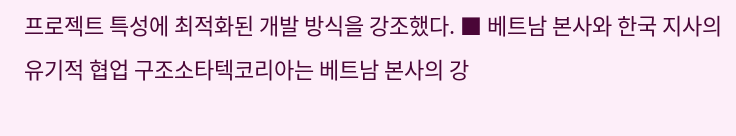프로젝트 특성에 최적화된 개발 방식을 강조했다. ■ 베트남 본사와 한국 지사의 유기적 협업 구조소타텍코리아는 베트남 본사의 강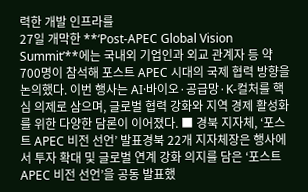력한 개발 인프라를
27일 개막한 **‘Post-APEC Global Vision Summit’**에는 국내외 기업인과 외교 관계자 등 약 700명이 참석해 포스트 APEC 시대의 국제 협력 방향을 논의했다. 이번 행사는 AI·바이오·공급망·K-컬처를 핵심 의제로 삼으며, 글로벌 협력 강화와 지역 경제 활성화를 위한 다양한 담론이 이어졌다. ■ 경북 지자체, ‘포스트 APEC 비전 선언’ 발표경북 22개 지자체장은 행사에서 투자 확대 및 글로벌 연계 강화 의지를 담은 ‘포스트 APEC 비전 선언’을 공동 발표했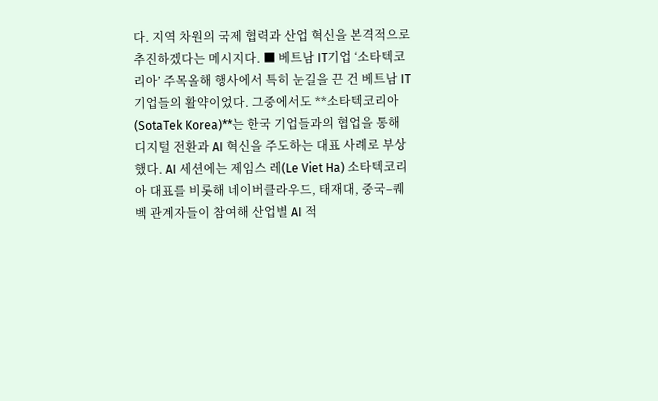다. 지역 차원의 국제 협력과 산업 혁신을 본격적으로 추진하겠다는 메시지다. ■ 베트남 IT기업 ‘소타텍코리아’ 주목올해 행사에서 특히 눈길을 끈 건 베트남 IT 기업들의 활약이었다. 그중에서도 **소타텍코리아(SotaTek Korea)**는 한국 기업들과의 협업을 통해 디지털 전환과 AI 혁신을 주도하는 대표 사례로 부상했다. AI 세션에는 제임스 레(Le Viet Ha) 소타텍코리아 대표를 비롯해 네이버클라우드, 태재대, 중국–퀘벡 관계자들이 참여해 산업별 AI 적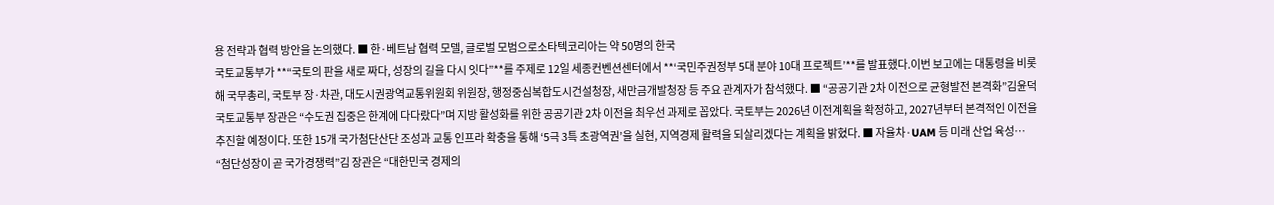용 전략과 협력 방안을 논의했다. ■ 한·베트남 협력 모델, 글로벌 모범으로소타텍코리아는 약 50명의 한국
국토교통부가 **“국토의 판을 새로 짜다, 성장의 길을 다시 잇다”**를 주제로 12일 세종컨벤션센터에서 **‘국민주권정부 5대 분야 10대 프로젝트’**를 발표했다.이번 보고에는 대통령을 비롯해 국무총리, 국토부 장·차관, 대도시권광역교통위원회 위원장, 행정중심복합도시건설청장, 새만금개발청장 등 주요 관계자가 참석했다. ■ “공공기관 2차 이전으로 균형발전 본격화”김윤덕 국토교통부 장관은 “수도권 집중은 한계에 다다랐다”며 지방 활성화를 위한 공공기관 2차 이전을 최우선 과제로 꼽았다. 국토부는 2026년 이전계획을 확정하고, 2027년부터 본격적인 이전을 추진할 예정이다. 또한 15개 국가첨단산단 조성과 교통 인프라 확충을 통해 ‘5극 3특 초광역권’을 실현, 지역경제 활력을 되살리겠다는 계획을 밝혔다. ■ 자율차·UAM 등 미래 산업 육성… “첨단성장이 곧 국가경쟁력”김 장관은 “대한민국 경제의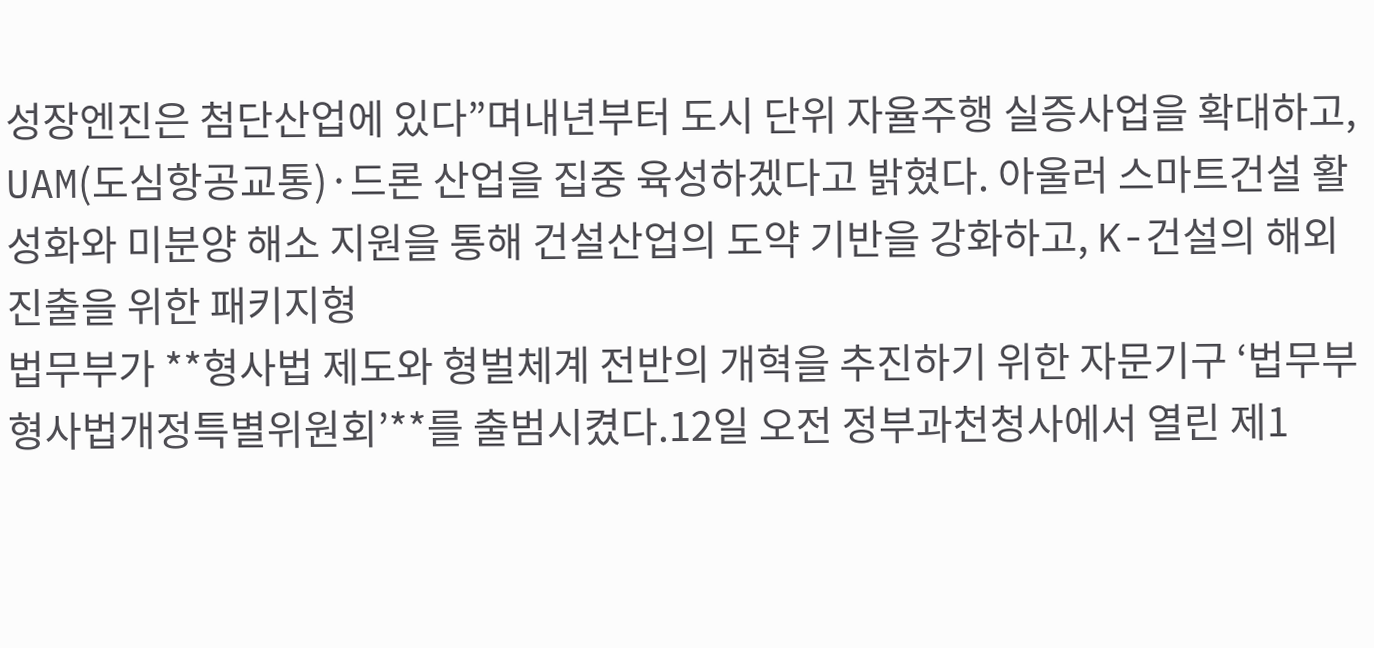성장엔진은 첨단산업에 있다”며내년부터 도시 단위 자율주행 실증사업을 확대하고, UAM(도심항공교통)·드론 산업을 집중 육성하겠다고 밝혔다. 아울러 스마트건설 활성화와 미분양 해소 지원을 통해 건설산업의 도약 기반을 강화하고, K-건설의 해외 진출을 위한 패키지형
법무부가 **형사법 제도와 형벌체계 전반의 개혁을 추진하기 위한 자문기구 ‘법무부 형사법개정특별위원회’**를 출범시켰다.12일 오전 정부과천청사에서 열린 제1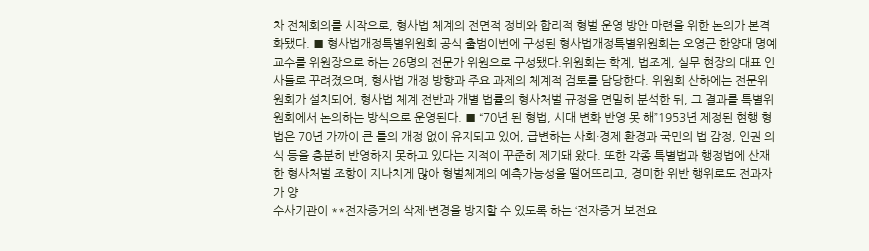차 전체회의를 시작으로, 형사법 체계의 전면적 정비와 합리적 형벌 운영 방안 마련을 위한 논의가 본격화됐다. ■ 형사법개정특별위원회 공식 출범이번에 구성된 형사법개정특별위원회는 오영근 한양대 명예교수를 위원장으로 하는 26명의 전문가 위원으로 구성됐다.위원회는 학계, 법조계, 실무 현장의 대표 인사들로 꾸려졌으며, 형사법 개정 방향과 주요 과제의 체계적 검토를 담당한다. 위원회 산하에는 전문위원회가 설치되어, 형사법 체계 전반과 개별 법률의 형사처벌 규정을 면밀히 분석한 뒤, 그 결과를 특별위원회에서 논의하는 방식으로 운영된다. ■ “70년 된 형법, 시대 변화 반영 못 해”1953년 제정된 현행 형법은 70년 가까이 큰 틀의 개정 없이 유지되고 있어, 급변하는 사회·경제 환경과 국민의 법 감정, 인권 의식 등을 충분히 반영하지 못하고 있다는 지적이 꾸준히 제기돼 왔다. 또한 각종 특별법과 행정법에 산재한 형사처벌 조항이 지나치게 많아 형벌체계의 예측가능성을 떨어뜨리고, 경미한 위반 행위로도 전과자가 양
수사기관이 **전자증거의 삭제·변경을 방지할 수 있도록 하는 ‘전자증거 보전요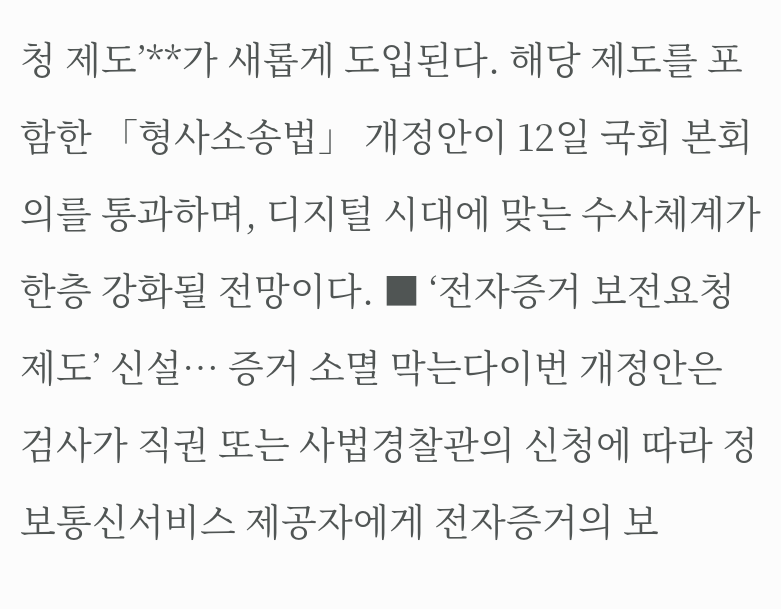청 제도’**가 새롭게 도입된다. 해당 제도를 포함한 「형사소송법」 개정안이 12일 국회 본회의를 통과하며, 디지털 시대에 맞는 수사체계가 한층 강화될 전망이다. ■ ‘전자증거 보전요청 제도’ 신설… 증거 소멸 막는다이번 개정안은 검사가 직권 또는 사법경찰관의 신청에 따라 정보통신서비스 제공자에게 전자증거의 보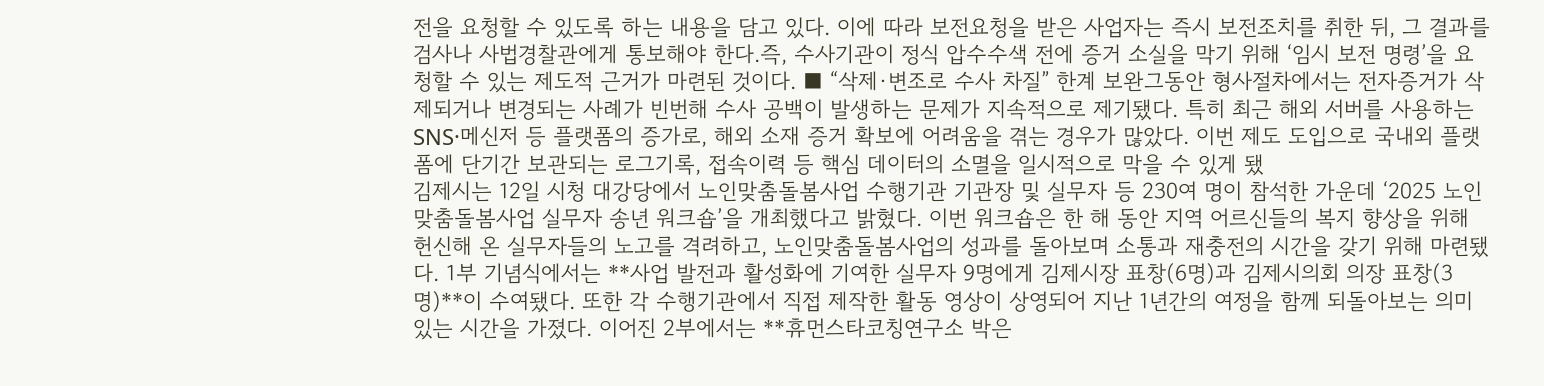전을 요청할 수 있도록 하는 내용을 담고 있다. 이에 따라 보전요청을 받은 사업자는 즉시 보전조치를 취한 뒤, 그 결과를 검사나 사법경찰관에게 통보해야 한다.즉, 수사기관이 정식 압수수색 전에 증거 소실을 막기 위해 ‘임시 보전 명령’을 요청할 수 있는 제도적 근거가 마련된 것이다. ■ “삭제·변조로 수사 차질” 한계 보완그동안 형사절차에서는 전자증거가 삭제되거나 변경되는 사례가 빈번해 수사 공백이 발생하는 문제가 지속적으로 제기됐다. 특히 최근 해외 서버를 사용하는 SNS·메신저 등 플랫폼의 증가로, 해외 소재 증거 확보에 어려움을 겪는 경우가 많았다. 이번 제도 도입으로 국내외 플랫폼에 단기간 보관되는 로그기록, 접속이력 등 핵심 데이터의 소멸을 일시적으로 막을 수 있게 됐
김제시는 12일 시청 대강당에서 노인맞춤돌봄사업 수행기관 기관장 및 실무자 등 230여 명이 참석한 가운데 ‘2025 노인맞춤돌봄사업 실무자 송년 워크숍’을 개최했다고 밝혔다. 이번 워크숍은 한 해 동안 지역 어르신들의 복지 향상을 위해 헌신해 온 실무자들의 노고를 격려하고, 노인맞춤돌봄사업의 성과를 돌아보며 소통과 재충전의 시간을 갖기 위해 마련됐다. 1부 기념식에서는 **사업 발전과 활성화에 기여한 실무자 9명에게 김제시장 표창(6명)과 김제시의회 의장 표창(3명)**이 수여됐다. 또한 각 수행기관에서 직접 제작한 활동 영상이 상영되어 지난 1년간의 여정을 함께 되돌아보는 의미 있는 시간을 가졌다. 이어진 2부에서는 **휴먼스타코칭연구소 박은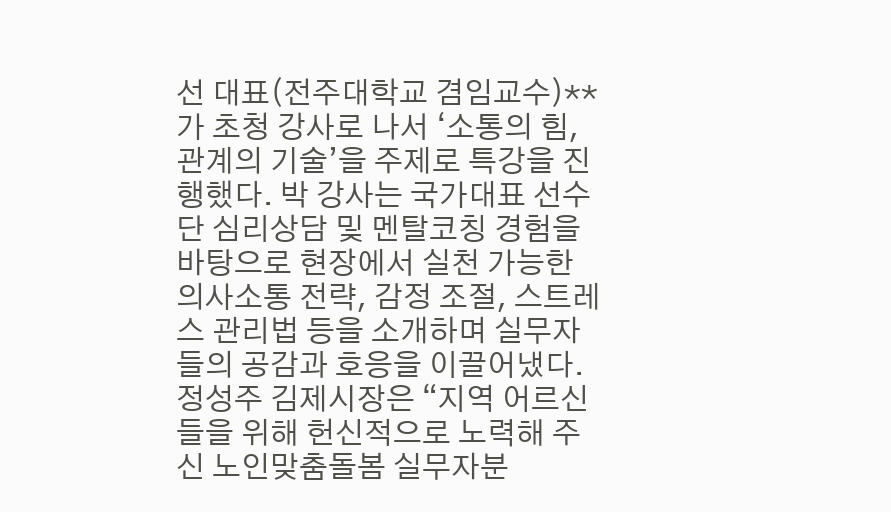선 대표(전주대학교 겸임교수)**가 초청 강사로 나서 ‘소통의 힘, 관계의 기술’을 주제로 특강을 진행했다. 박 강사는 국가대표 선수단 심리상담 및 멘탈코칭 경험을 바탕으로 현장에서 실천 가능한 의사소통 전략, 감정 조절, 스트레스 관리법 등을 소개하며 실무자들의 공감과 호응을 이끌어냈다. 정성주 김제시장은 “지역 어르신들을 위해 헌신적으로 노력해 주신 노인맞춤돌봄 실무자분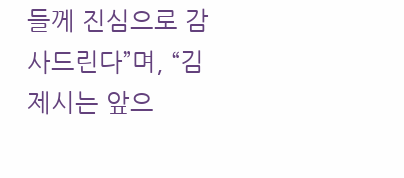들께 진심으로 감사드린다”며, “김제시는 앞으